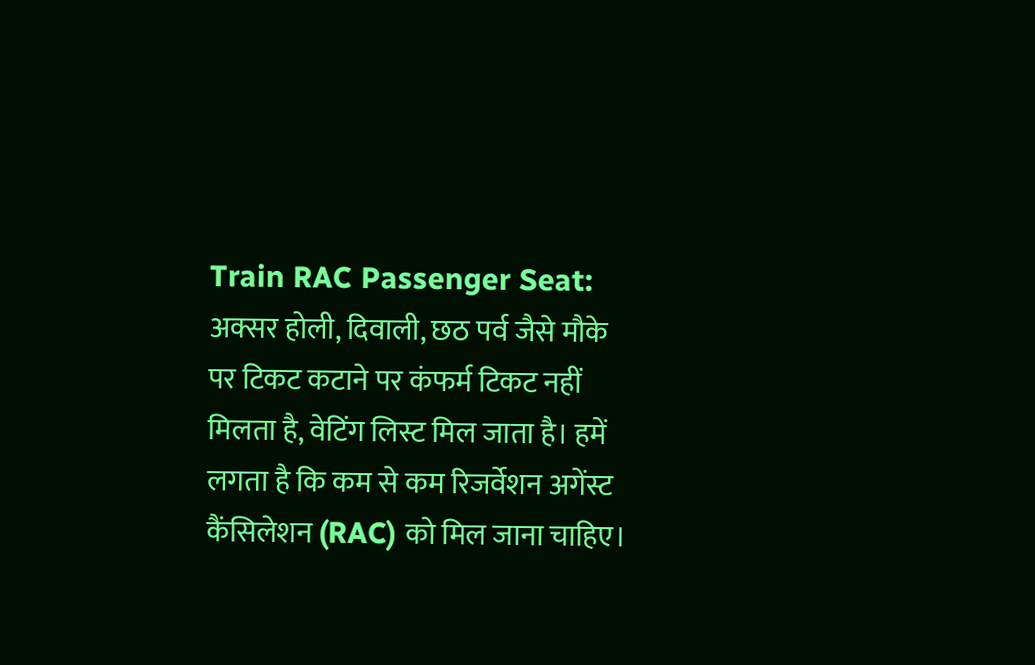Train RAC Passenger Seat: अक्सर होली, दिवाली, छठ पर्व जैसे मौके पर टिकट कटाने पर कंफर्म टिकट नहीं मिलता है, वेटिंग लिस्ट मिल जाता है। हमें लगता है कि कम से कम रिजर्वेशन अगेंस्ट कैंसिलेशन (RAC) को मिल जाना चाहिए।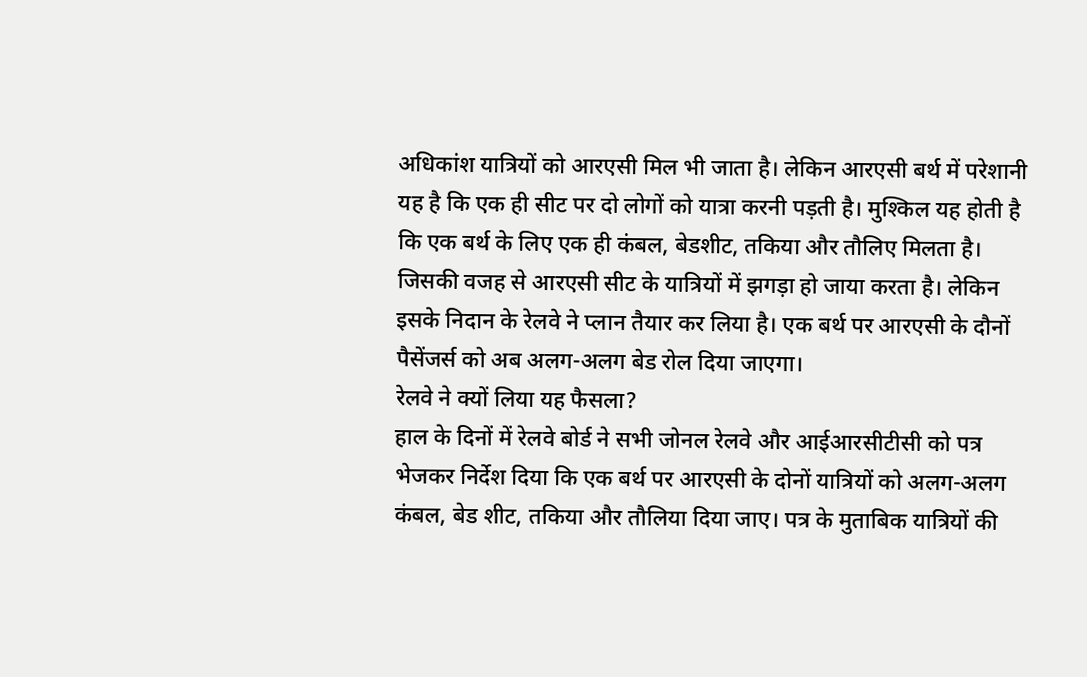अधिकांश यात्रियों को आरएसी मिल भी जाता है। लेकिन आरएसी बर्थ में परेशानी यह है कि एक ही सीट पर दो लोगों को यात्रा करनी पड़ती है। मुश्किल यह होती है कि एक बर्थ के लिए एक ही कंबल, बेडशीट, तकिया और तौलिए मिलता है। जिसकी वजह से आरएसी सीट के यात्रियों में झगड़ा हो जाया करता है। लेकिन इसके निदान के रेलवे ने प्लान तैयार कर लिया है। एक बर्थ पर आरएसी के दौनों पैसेंजर्स को अब अलग-अलग बेड रोल दिया जाएगा।
रेलवे ने क्यों लिया यह फैसला?
हाल के दिनों में रेलवे बोर्ड ने सभी जोनल रेलवे और आईआरसीटीसी को पत्र भेजकर निर्देश दिया कि एक बर्थ पर आरएसी के दोनों यात्रियों को अलग-अलग कंबल, बेड शीट, तकिया और तौलिया दिया जाए। पत्र के मुताबिक यात्रियों की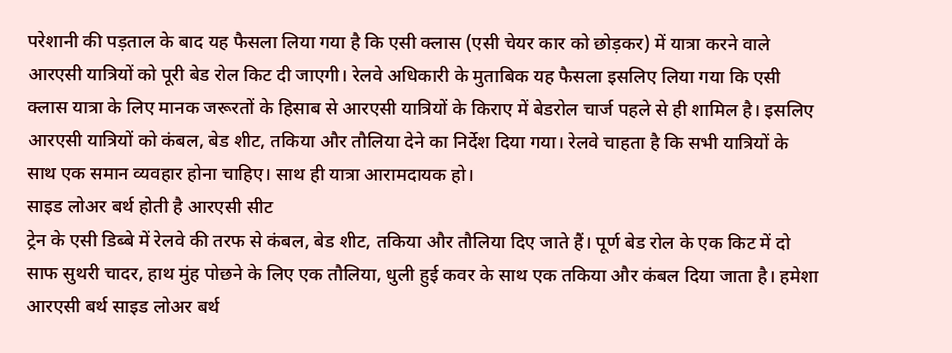परेशानी की पड़ताल के बाद यह फैसला लिया गया है कि एसी क्लास (एसी चेयर कार को छोड़कर) में यात्रा करने वाले आरएसी यात्रियों को पूरी बेड रोल किट दी जाएगी। रेलवे अधिकारी के मुताबिक यह फैसला इसलिए लिया गया कि एसी क्लास यात्रा के लिए मानक जरूरतों के हिसाब से आरएसी यात्रियों के किराए में बेडरोल चार्ज पहले से ही शामिल है। इसलिए आरएसी यात्रियों को कंबल, बेड शीट, तकिया और तौलिया देने का निर्देश दिया गया। रेलवे चाहता है कि सभी यात्रियों के साथ एक समान व्यवहार होना चाहिए। साथ ही यात्रा आरामदायक हो।
साइड लोअर बर्थ होती है आरएसी सीट
ट्रेन के एसी डिब्बे में रेलवे की तरफ से कंबल, बेड शीट, तकिया और तौलिया दिए जाते हैं। पूर्ण बेड रोल के एक किट में दो साफ सुथरी चादर, हाथ मुंह पोछने के लिए एक तौलिया, धुली हुई कवर के साथ एक तकिया और कंबल दिया जाता है। हमेशा आरएसी बर्थ साइड लोअर बर्थ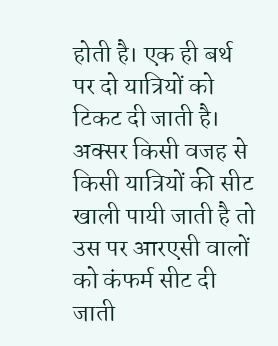होती है। एक ही बर्थ पर दो यात्रियों को टिकट दी जाती है। अक्सर किसी वजह से किसी यात्रियों की सीट खाली पायी जाती है तो उस पर आरएसी वालों को कंफर्म सीट दी जाती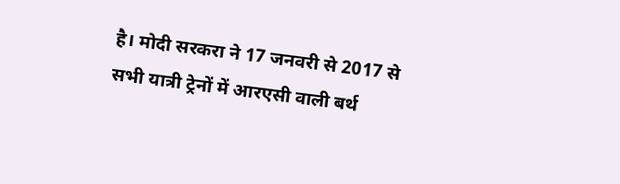है। मोदी सरकरा ने 17 जनवरी से 2017 से सभी यात्री ट्रेनों में आरएसी वाली बर्थ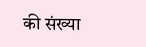की संख्या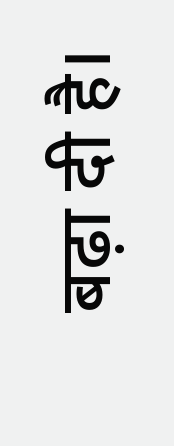बढ़ा दी है।